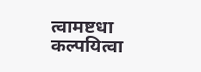त्वामष्टधा कल्पयित्वा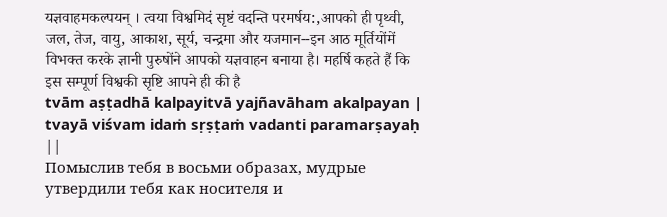यज्ञवाहमकल्पयन् । त्वया विश्वमिदं सृष्टं वदन्ति परमर्षय:,आपको ही पृथ्वी, जल, तेज, वायु, आकाश, सूर्य, चन्द्रमा और यजमान--इन आठ मूर्तियोंमें विभक्त करके ज्ञानी पुरुषोंने आपको यज्ञवाहन बनाया है। महर्षि कहते हैं कि इस सम्पूर्ण विश्वकी सृष्टि आपने ही की है
tvām aṣṭadhā kalpayitvā yajñavāham akalpayan | tvayā viśvam idaṁ sṛṣṭaṁ vadanti paramarṣayaḥ ||
Помыслив тебя в восьми образах, мудрые утвердили тебя как носителя и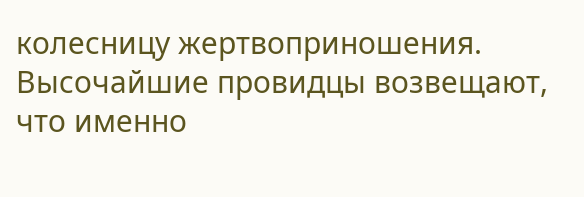колесницу жертвоприношения. Высочайшие провидцы возвещают, что именно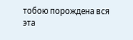тобою порождена вся эта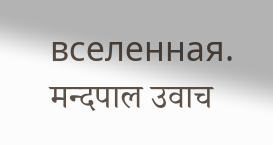вселенная.
मन्दपाल उवाच